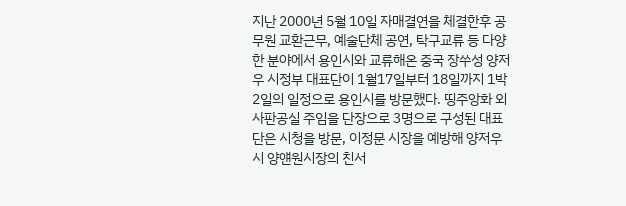지난 2000년 5월 10일 자매결연을 체결한후 공무원 교환근무, 예술단체 공연, 탁구교류 등 다양한 분야에서 용인시와 교류해온 중국 장쑤성 양저우 시정부 대표단이 1월17일부터 18일까지 1박 2일의 일정으로 용인시를 방문했다. 띵주앙화 외사판공실 주임을 단장으로 3명으로 구성된 대표단은 시청을 방문, 이정문 시장을 예방해 양저우시 양얜원시장의 친서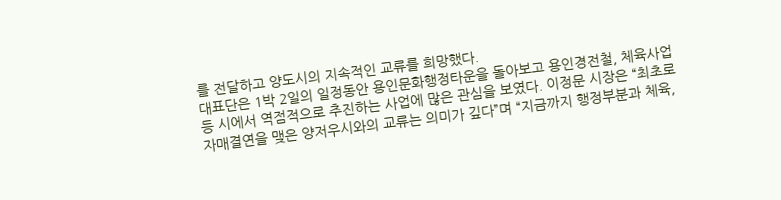를 전달하고 양도시의 지속적인 교류를 희망했다.
대표단은 1박 2일의 일정동안 용인문화행정타운을 돌아보고 용인경전철, 체육사업 등 시에서 역점적으로 추진하는 사업에 많은 관심을 보였다. 이정문 시장은 “최초로 자매결연을 맺은 양저우시와의 교류는 의미가 깊다”며 “지금까지 행정부분과 체육,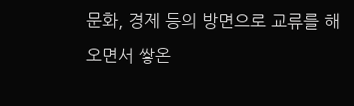문화, 경제 등의 방면으로 교류를 해오면서 쌓온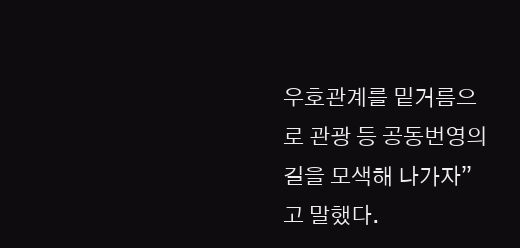우호관계를 밑거름으로 관광 등 공동번영의 길을 모색해 나가자”고 말했다.